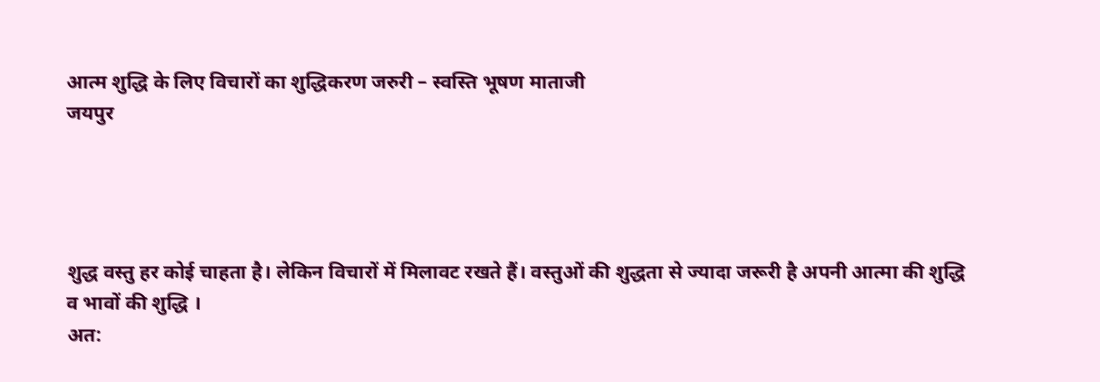आत्म शुद्धि के लिए विचारों का शुद्धिकरण जरुरी – स्वस्ति भूषण माताजी
जयपुर




शुद्ध वस्तु हर कोई चाहता है। लेकिन विचारों में मिलावट रखते हैं। वस्तुओं की शुद्धता से ज्यादा जरूरी है अपनी आत्मा की शुद्धि व भावों की शुद्धि ।
अत: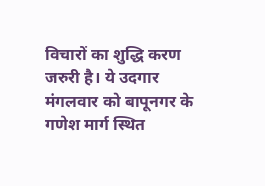विचारों का शुद्धि करण जरुरी है। ये उदगार मंगलवार को बापूनगर के गणेश मार्ग स्थित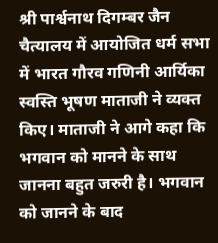श्री पार्श्वनाथ दिगम्बर जैन चैत्यालय में आयोजित धर्म सभा में भारत गौरव गणिनी आर्यिका स्वस्ति भूषण माताजी ने व्यक्त किए। माताजी ने आगे कहा कि भगवान को मानने के साथ जानना बहुत जरुरी है। भगवान को जानने के बाद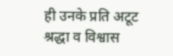ही उनके प्रति अटूट श्रद्धा व विश्वास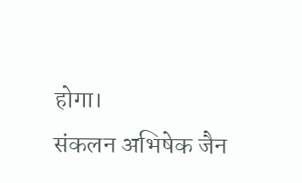होगा।
संकलन अभिषेक जैन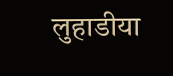लुहाडीया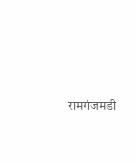रामगंजमडी